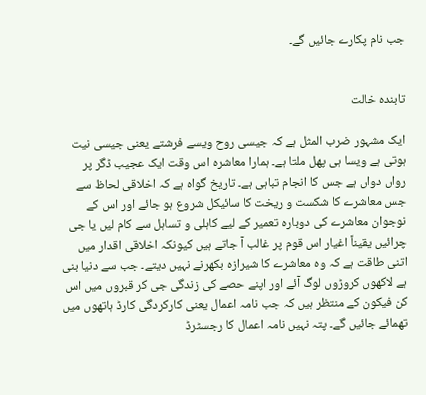جب نام پکارے جائیں گے۔


تابندہ خالت

ایک مشہور ضرب المثل ہے کہ جیسی روح ویسے فرشتے یعنی جیسی نیت ہوتی ہے ویسا ہی پھل ملتا ہے۔ ہمارا معاشرہ اس وقت ایک عجیب ڈگر پر رواں دواں ہے جس کا انجام تباہی ہے۔ تاریخ گواہ ہے کہ اخلاقی لحاظ سے جس معاشرے کا شکست و ریخت کا سائیکل شروع ہو جائے اور اس کے نوجوان معاشرے کی دوبارہ تعمیر کے لیے کاہلی و تساہل سے کام لیں یا جی چرائیں یقیناً اغیار اس قوم پر غالب آ جاتے ہیں کیونکہ اخلاقی اقدار میں اتنی طاقت ہے کہ وہ معاشرے کا شیرازہ بکھرنے نہیں دیتے۔ جب سے دنیا بنی ہے لاکھوں کروڑوں لوگ آئے اور اپنے حصے کی زندگی جی کر قبروں میں اس کن فیکون کے منتظر ہیں کہ جب نامہ اعمال یعنی کارکردگی کارڈ ہاتھوں میں تھمائے جائیں گے۔ پتہ نہیں نامہ اعمال کا رجسٹرڈ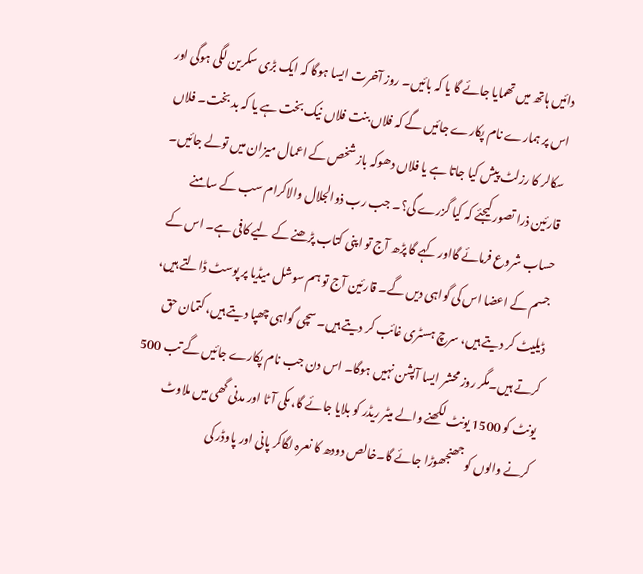دائیں ہاتھ میں تھمایا جائے گا یا کہ بائیں۔ روز آخرت ایسا ہوگا کہ ایک بڑی سکرین لگی ہوگی اور اس پر ہمارے نام پکارے جائیں گے کہ فلاں بنت فلاں نیک بخت ہے یا کہ بد بخت۔ فلاں سکالر کا رزلٹ پیش کیا جاتا ہے یا فلاں دھوکہ باز شخص کے اعمال میزان میں تولے جائیں۔ قارئین ذرا تصور کیجئے کہ کیا گزرے گی؟۔ جب رب ذوالجلال والاکرام سب کے سامنے حساب شروع فرمائے گااور کہے گا پڑھ آج تو اپنی کتاب پڑھنے کے لیے کافی ہے۔ اس کے جسم کے اعضا اس کی گواہی دیں گے۔ قارئین آج تو ہم سوشل میڈیا پر پوسٹ ڈالتے ہیں، ڈیلیٹ کر دیتے ہیں، سرچ ہسٹری غائب کر دیتے ہیں۔ سچی گواہی چھپا دیتے ہیں، کتمان حق کرتے ہیں۔مگر روز محشر ایسا آپشن نہیں ہوگا۔ اس دن جب نام پکارے جائیں گے تب 500 یونٹ کو 1500 یونٹ لکھنے والے میٹر ریڈر کو بلایا جائے گا، مکی آٹا اور مدنی گھی میں ملاوٹ کرنے والوں کو جھنجھوڑا جائے گا۔خالص دودھ کا نعرہ لگاکر پانی اور پاوڈر کی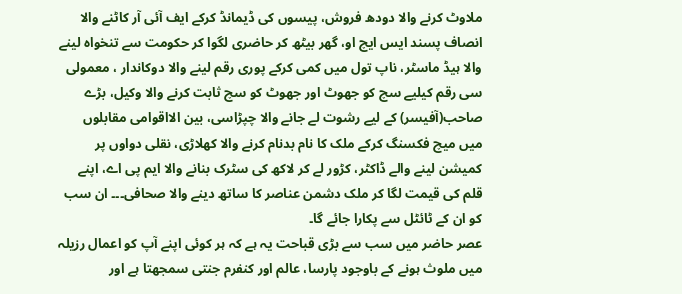ملاوٹ کرنے والا دودھ فروش، پیسوں کی ڈیمانڈ کرکے ایف آئی آر کاٹنے والا انصاف پسند ایس ایچ او، گھر بیٹھ کر حاضری لگوا کر حکومت سے تنخواہ لینے والا ہیڈ ماسٹر، ناپ تول میں کمی کرکے پوری رقم لینے والا دوکاندار ، معمولی سی رقم کیلیے سچ کو جھوٹ اور جھوٹ کو سچ ثابت کرنے والا وکیل، بڑے صاحب(آفیسر) کے لیے رشوت لے جانے والا چپڑاسی، بین الااقوامی مقابلوں میں میچ فکسنگ کرکے ملک کا نام بدنام کرنے والا کھلاڑی، نقلی دواوں پر کمیشن لینے والے ڈاکٹر، کڑور لے کر لاکھ کی سٹرک بنانے والا ایم پی اے، اپنے قلم کی قیمت لگا کر ملک دشمن عناصر کا ساتھ دینے والا صحافی۔۔۔ ان سب کو ان کے ٹائٹل سے پکارا جائے گا۔
عصر حاضر میں سب سے بڑی قباحت یہ ہے کہ ہر کوئی اپنے آپ کو اعمال رزیلہ میں ملوث ہونے کے باوجود پارسا، عالم اور کنفرم جنتی سمجھتا ہے اور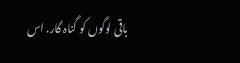باقی لوگوں کو گناہ گار. اس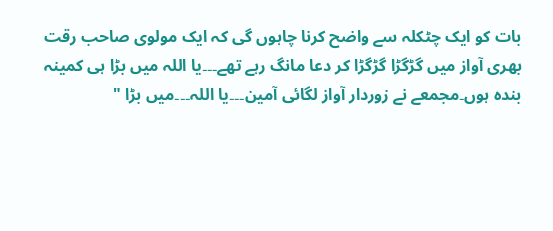بات کو ایک چٹکلہ سے واضح کرنا چاہوں گی کہ ایک مولوی صاحب رقت بھری آواز میں گڑگڑا گڑگڑا کر دعا مانگ رہے تھے۔۔۔یا اللہ میں بڑا ہی کمینہ بندہ ہوں۔مجمعے نے زوردار آواز لگائی آمین۔۔۔یا اللہ۔۔۔میں بڑا "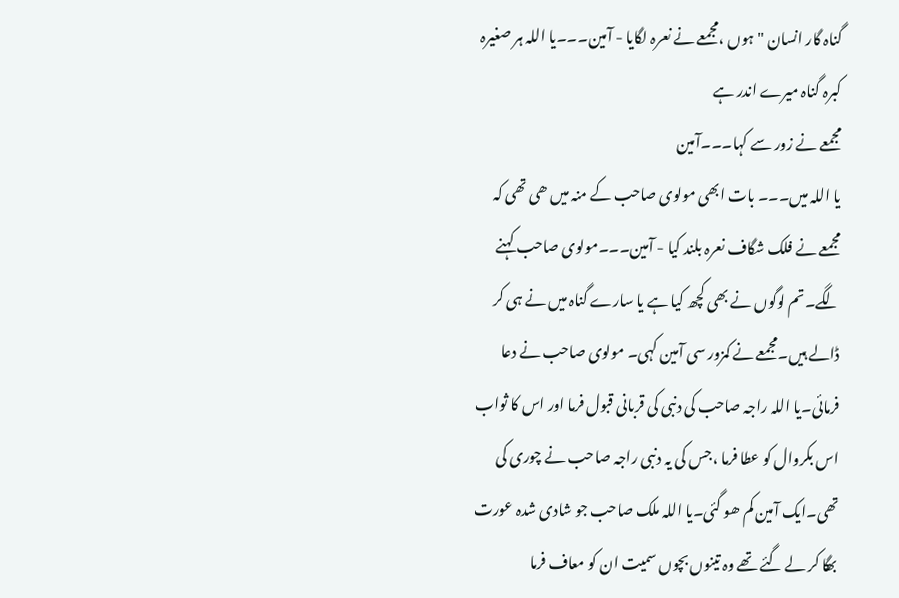گناہ گار انسان " ہوں ،مجمعے نے نعرہ لگایا - آمین۔۔۔یا اللہ ہر صغیرہ کبرہ گناہ میرے اندر ہے
مجمعے نے زور سے کہا۔۔۔آمین
یا اللہ میں۔۔۔ بات ابھی مولوی صاحب کے منہ میں ھی تھی کہ مجمعے نے فلک شگاف نعرہ بلند کیا - آمین۔۔۔مولوی صاحب کہنے لگے۔تم لوگوں نے بھی کچھ کیا ہے یا سارے گناہ میں نے ہی کر ڈالے ہیں۔مجمعے نے کمزور سی آمین کہی۔ مولوی صاحب نے دعا فرمائی۔یا اللہ راجہ صاحب کی دنبی کی قربانی قبول فرما اور اس کا ثواب اس بکروال کو عطا فرما ،جس کی یہ دنبی راجہ صاحب نے چوری کی تھی۔ایک آمین کم ھو گئی۔یا اللہ ملک صاحب جو شادی شدہ عورت بھگا کر لے گئے تھے وہ تینوں بچوں سمیت ان کو معاف فرما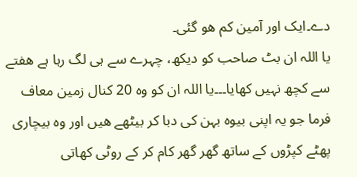دے۔ایک اور آمین کم ھو گئی۔
یا اللہ ان بٹ صاحب کو دیکھ، چہرے سے ہی لگ رہا ہے ھفتے سے کچھ نہیں کھایا۔۔۔یا اللہ ان کو وہ 20 کنال زمین معاف فرما جو یہ اپنی بیوہ بہن کی دبا کر بیٹھے ھیں اور وہ بیچاری پھٹے کپڑوں کے ساتھ گھر گھر کام کر کے روٹی کھاتی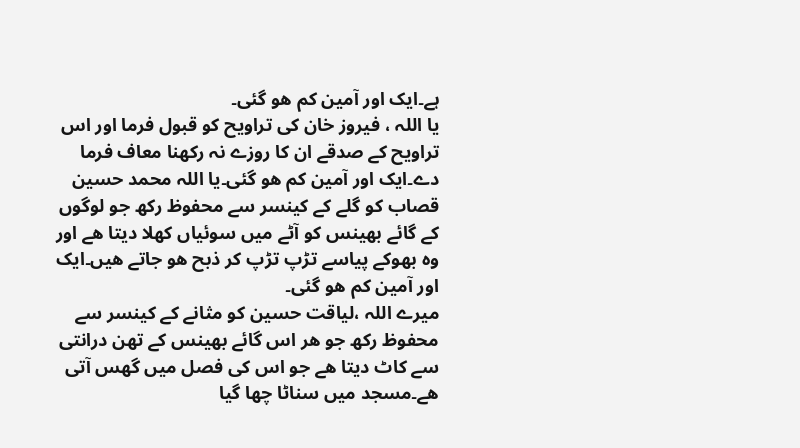ہے۔ایک اور آمین کم ھو گئی۔
یا اللہ ، فیروز خان کی تراویح کو قبول فرما اور اس تراویح کے صدقے ان کا روزے نہ رکھنا معاف فرما دے۔ایک اور آمین کم ھو گئی۔یا اللہ محمد حسین قصاب کو گلے کے کینسر سے محفوظ رکھ جو لوگوں کے گائے بھینس کو آٹے میں سوئیاں کھلا دیتا ھے اور وہ بھوکے پیاسے تڑپ تڑپ کر ذبح ھو جاتے ھیں۔ایک اور آمین کم ھو گئی۔
میرے اللہ ،لیاقت حسین کو مثانے کے کینسر سے محفوظ رکھ جو ھر اس گائے بھینس کے تھن درانتی سے کاٹ دیتا ھے جو اس کی فصل میں گھس آتی ھے۔مسجد میں سناٹا چھا گیا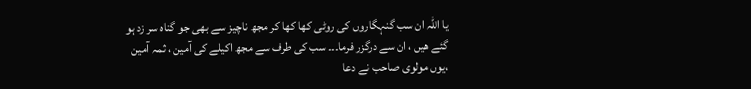یا اللہ ان سب گنہگاروں کی روٹی کھا کھا کر مجھ ناچیز سے بھی جو گناہ سر زد ہو گئے ھیں ، ان سے درگزر فرما۔۔۔ سب کی طرف سے مجھ اکیلے کی آمین ، ثمہ آمین ،یوں مولوی صاحب نے دعا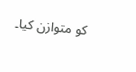کو متوازن کیا۔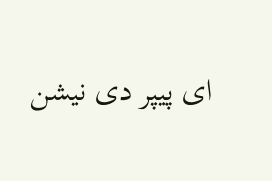ای پیپر دی نیشن